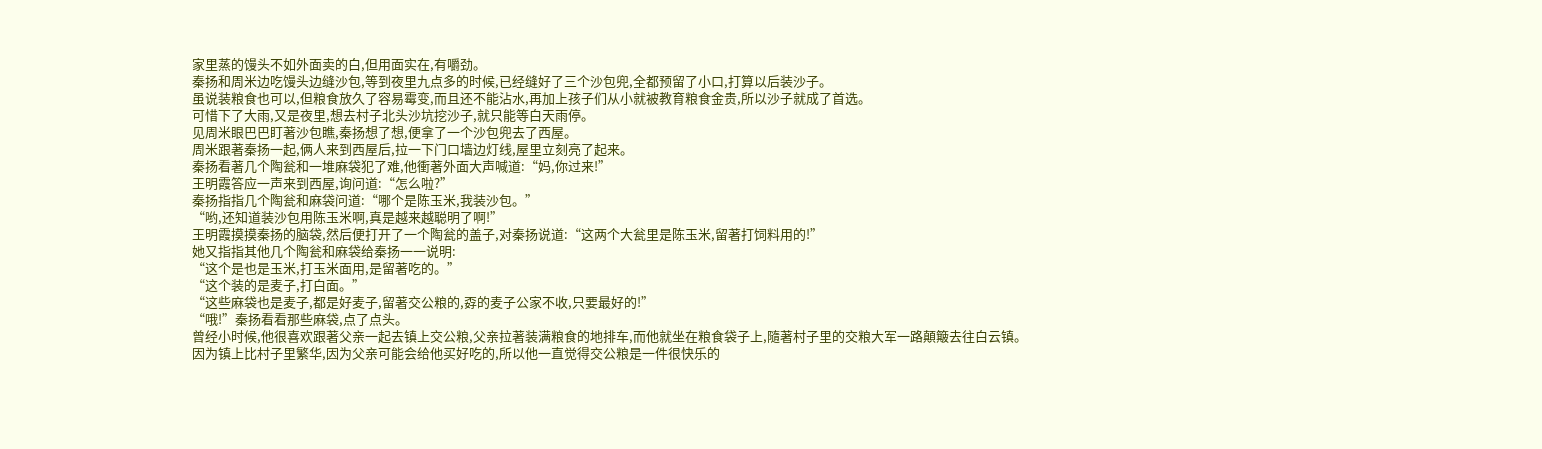家里蒸的馒头不如外面卖的白,但用面实在,有嚼劲。
秦扬和周米边吃馒头边缝沙包,等到夜里九点多的时候,已经缝好了三个沙包兜,全都预留了小口,打算以后装沙子。
虽说装粮食也可以,但粮食放久了容易霉变,而且还不能沾水,再加上孩子们从小就被教育粮食金贵,所以沙子就成了首选。
可惜下了大雨,又是夜里,想去村子北头沙坑挖沙子,就只能等白天雨停。
见周米眼巴巴盯著沙包瞧,秦扬想了想,便拿了一个沙包兜去了西屋。
周米跟著秦扬一起,俩人来到西屋后,拉一下门口墙边灯线,屋里立刻亮了起来。
秦扬看著几个陶瓮和一堆麻袋犯了难,他衝著外面大声喊道:“妈,你过来!”
王明霞答应一声来到西屋,询问道:“怎么啦?”
秦扬指指几个陶瓮和麻袋问道:“哪个是陈玉米,我装沙包。”
“哟,还知道装沙包用陈玉米啊,真是越来越聪明了啊!”
王明霞摸摸秦扬的脑袋,然后便打开了一个陶瓮的盖子,对秦扬说道:“这两个大瓮里是陈玉米,留著打饲料用的!”
她又指指其他几个陶瓮和麻袋给秦扬一一说明:
“这个是也是玉米,打玉米面用,是留著吃的。”
“这个装的是麦子,打白面。”
“这些麻袋也是麦子,都是好麦子,留著交公粮的,孬的麦子公家不收,只要最好的!”
“哦!”秦扬看看那些麻袋,点了点头。
曾经小时候,他很喜欢跟著父亲一起去镇上交公粮,父亲拉著装满粮食的地排车,而他就坐在粮食袋子上,隨著村子里的交粮大军一路顛簸去往白云镇。
因为镇上比村子里繁华,因为父亲可能会给他买好吃的,所以他一直觉得交公粮是一件很快乐的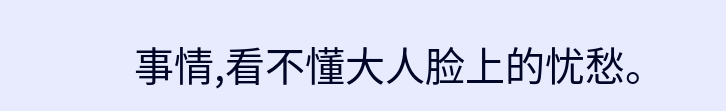事情,看不懂大人脸上的忧愁。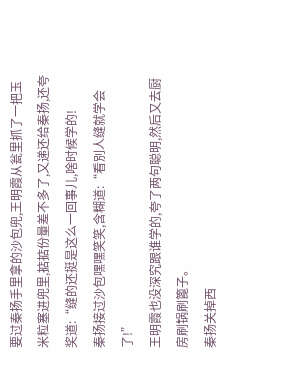要过秦扬手里拿的沙包兜,王明霞从瓮里抓了一把玉米粒塞进兜里,掂掂份量差不多了,又递还给秦扬,还夸奖道:“缝的还挺是这么一回事儿,啥时候学的!
秦扬接过沙包嘿嘿笑笑,含糊道:“看別人缝就学会了!”
王明霞也没深究跟谁学的,夸了两句聪明,然后又去厨房刷锅刷篦子。
秦扬关掉西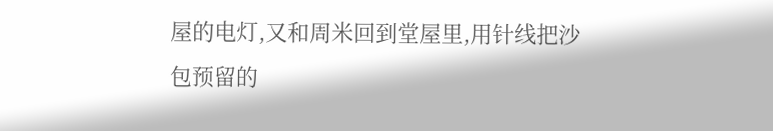屋的电灯,又和周米回到堂屋里,用针线把沙包预留的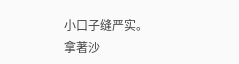小口子缝严实。
拿著沙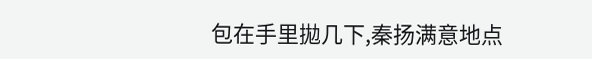包在手里拋几下,秦扬满意地点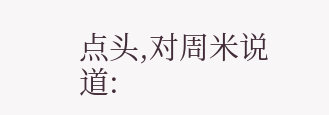点头,对周米说道: